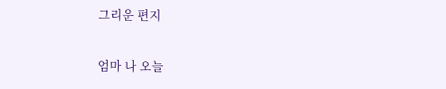그리운 편지


엄마 나 오늘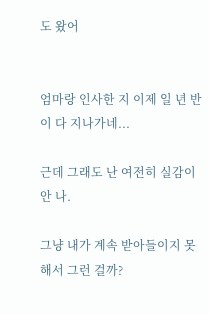도 왔어


엄마랑 인사한 지 이제 일 년 반이 다 지나가네...

근데 그래도 난 여전히 실감이 안 나.

그냥 내가 계속 받아들이지 못해서 그런 걸까?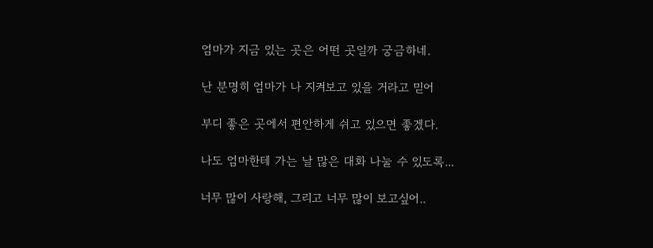엄마가 지금 있는 곳은 어떤 곳일까 궁금하네.

난 분명히 엄마가 나 지켜보고 있을 거라고 믿어

부디 좋은 곳에서 편안하게 쉬고 있으면 좋겠다.

나도 엄마한테 가는 날 많은 대화 나눌 수 있도록...

너무 많이 사랑해, 그리고 너무 많이 보고싶어..